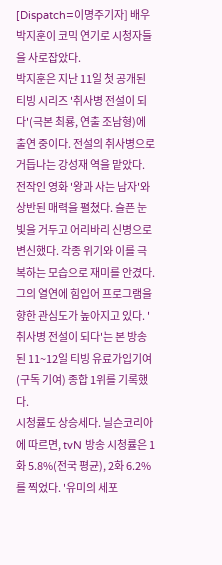[Dispatch=이명주기자] 배우 박지훈이 코믹 연기로 시청자들을 사로잡았다.
박지훈은 지난 11일 첫 공개된 티빙 시리즈 '취사병 전설이 되다'(극본 최룡, 연출 조남형)에 출연 중이다. 전설의 취사병으로 거듭나는 강성재 역을 맡았다.
전작인 영화 '왕과 사는 남자'와 상반된 매력을 펼쳤다. 슬픈 눈빛을 거두고 어리바리 신병으로 변신했다. 각종 위기와 이를 극복하는 모습으로 재미를 안겼다.
그의 열연에 힘입어 프로그램을 향한 관심도가 높아지고 있다. '취사병 전설이 되다'는 본 방송된 11~12일 티빙 유료가입기여(구독 기여) 종합 1위를 기록했다.
시청률도 상승세다. 닐슨코리아에 따르면, tvN 방송 시청률은 1화 5.8%(전국 평균), 2화 6.2%를 찍었다. '유미의 세포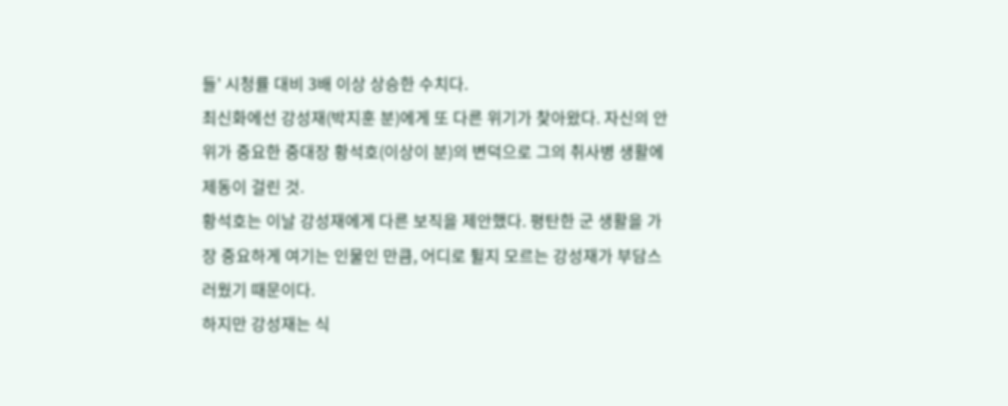들' 시청률 대비 3배 이상 상승한 수치다.
최신화에선 강성재(박지훈 분)에게 또 다른 위기가 찾아왔다. 자신의 안위가 중요한 중대장 황석호(이상이 분)의 변덕으로 그의 취사병 생활에 제동이 걸린 것.
황석호는 이날 강성재에게 다른 보직을 제안했다. 평탄한 군 생활을 가장 중요하게 여기는 인물인 만큼, 어디로 튈지 모르는 강성재가 부담스러웠기 때문이다.
하지만 강성재는 식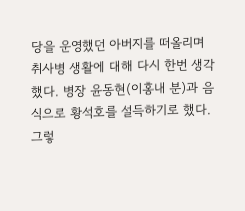당을 운영했던 아버지를 떠올리며 취사병 생활에 대해 다시 한번 생각했다. 병장 윤동현(이홍내 분)과 음식으로 황석호를 설득하기로 했다.
그렇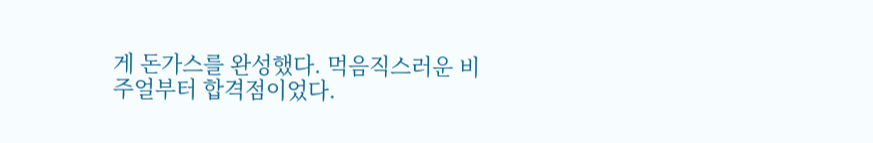게 돈가스를 완성했다. 먹음직스러운 비주얼부터 합격점이었다.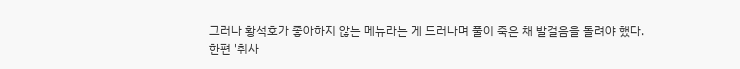그러나 황석호가 좋아하지 않는 메뉴라는 게 드러나며 풀이 죽은 채 발걸음을 돌려야 했다.
한편 '취사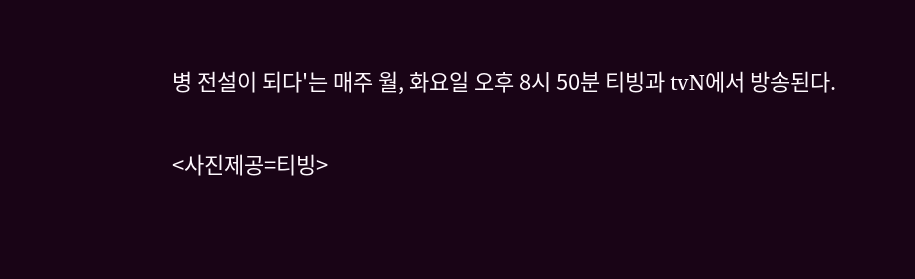병 전설이 되다'는 매주 월, 화요일 오후 8시 50분 티빙과 tvN에서 방송된다.

<사진제공=티빙>